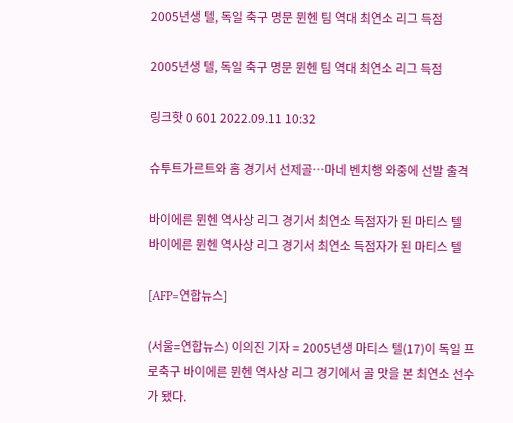2005년생 텔, 독일 축구 명문 뮌헨 팀 역대 최연소 리그 득점

2005년생 텔, 독일 축구 명문 뮌헨 팀 역대 최연소 리그 득점

링크핫 0 601 2022.09.11 10:32

슈투트가르트와 홈 경기서 선제골…마네 벤치행 와중에 선발 출격

바이에른 뮌헨 역사상 리그 경기서 최연소 득점자가 된 마티스 텔
바이에른 뮌헨 역사상 리그 경기서 최연소 득점자가 된 마티스 텔

[AFP=연합뉴스]

(서울=연합뉴스) 이의진 기자 = 2005년생 마티스 텔(17)이 독일 프로축구 바이에른 뮌헨 역사상 리그 경기에서 골 맛을 본 최연소 선수가 됐다.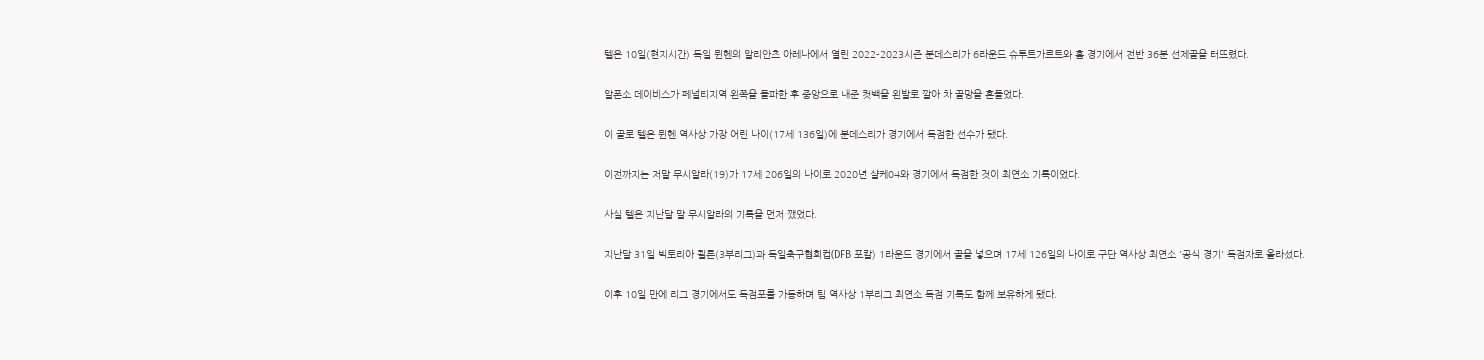텔은 10일(현지시간) 독일 뮌헨의 알리안츠 아레나에서 열린 2022-2023시즌 분데스리가 6라운드 슈투트가르트와 홈 경기에서 전반 36분 선제골을 터뜨렸다.

알폰소 데이비스가 페널티지역 왼쪽을 돌파한 후 중앙으로 내준 컷백을 왼발로 깔아 차 골망을 흔들었다.

이 골로 텔은 뮌헨 역사상 가장 어린 나이(17세 136일)에 분데스리가 경기에서 득점한 선수가 됐다.

이전까지는 저말 무시알라(19)가 17세 206일의 나이로 2020년 샬케04와 경기에서 득점한 것이 최연소 기록이었다.

사실 텔은 지난달 말 무시알라의 기록을 먼저 깼었다.

지난달 31일 빅토리아 쾰른(3부리그)과 독일축구협회컵(DFB 포칼) 1라운드 경기에서 골을 넣으며 17세 126일의 나이로 구단 역사상 최연소 '공식 경기' 득점자로 올라섰다.

이후 10일 만에 리그 경기에서도 득점포를 가동하며 팀 역사상 1부리그 최연소 득점 기록도 함께 보유하게 됐다.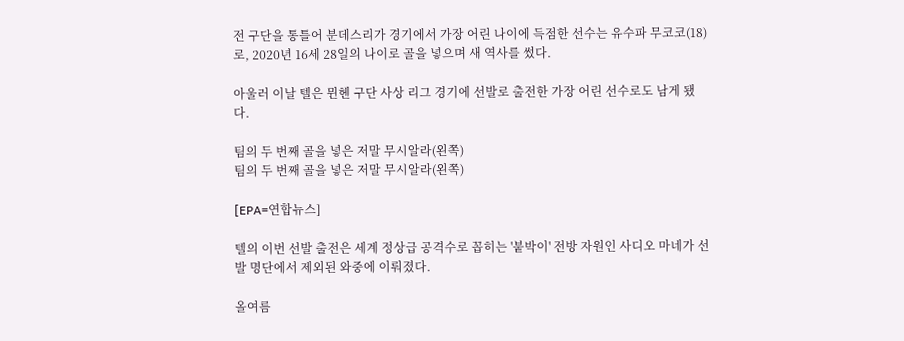전 구단을 통틀어 분데스리가 경기에서 가장 어린 나이에 득점한 선수는 유수파 무코코(18)로, 2020년 16세 28일의 나이로 골을 넣으며 새 역사를 썼다.

아울러 이날 텔은 뮌헨 구단 사상 리그 경기에 선발로 출전한 가장 어린 선수로도 남게 됐다.

팀의 두 번째 골을 넣은 저말 무시알라(왼쪽)
팀의 두 번째 골을 넣은 저말 무시알라(왼쪽)

[EPA=연합뉴스]

텔의 이번 선발 출전은 세계 정상급 공격수로 꼽히는 '붙박이' 전방 자원인 사디오 마네가 선발 명단에서 제외된 와중에 이뤄졌다.

올여름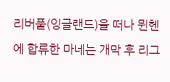리버풀(잉글랜드)을 떠나 뮌헨에 합류한 마네는 개막 후 리그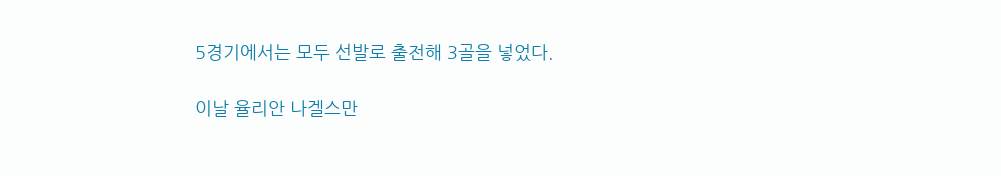5경기에서는 모두 선발로 출전해 3골을 넣었다.

이날 율리안 나겔스만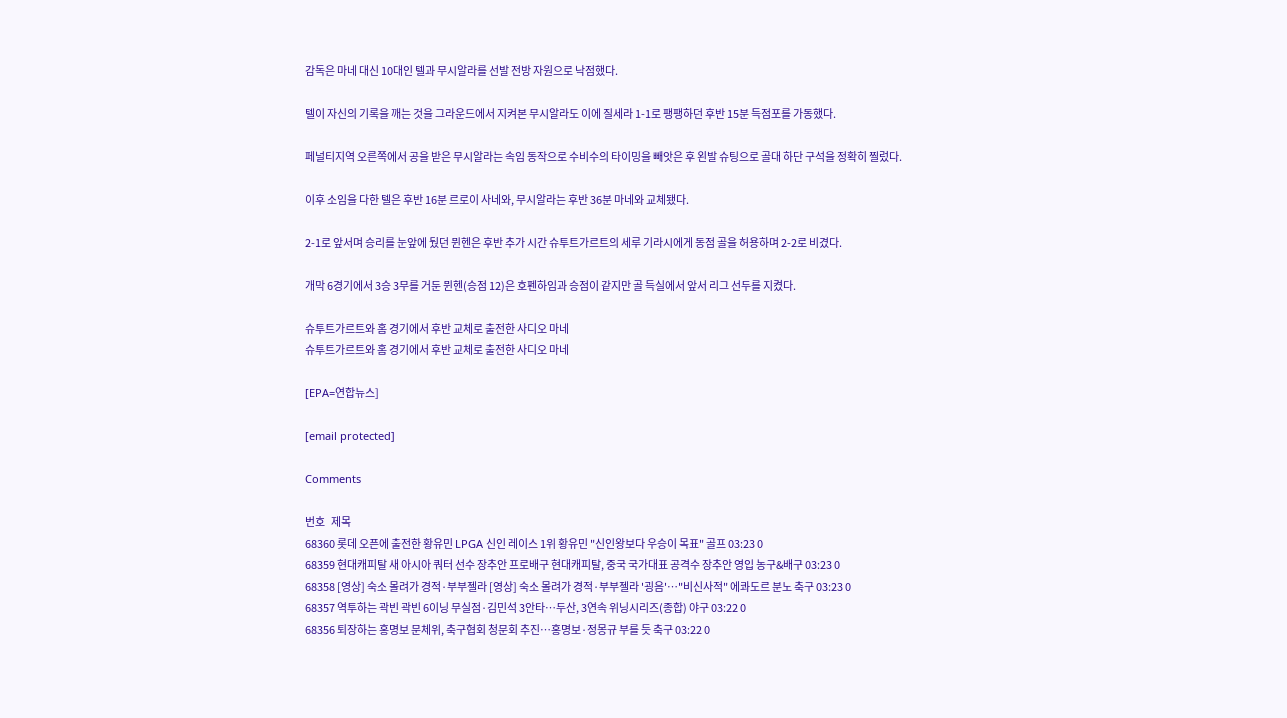감독은 마네 대신 10대인 텔과 무시알라를 선발 전방 자원으로 낙점했다.

텔이 자신의 기록을 깨는 것을 그라운드에서 지켜본 무시알라도 이에 질세라 1-1로 팽팽하던 후반 15분 득점포를 가동했다.

페널티지역 오른쪽에서 공을 받은 무시알라는 속임 동작으로 수비수의 타이밍을 빼앗은 후 왼발 슈팅으로 골대 하단 구석을 정확히 찔렀다.

이후 소임을 다한 텔은 후반 16분 르로이 사네와, 무시알라는 후반 36분 마네와 교체됐다.

2-1로 앞서며 승리를 눈앞에 뒀던 뮌헨은 후반 추가 시간 슈투트가르트의 세루 기라시에게 동점 골을 허용하며 2-2로 비겼다.

개막 6경기에서 3승 3무를 거둔 뮌헨(승점 12)은 호펜하임과 승점이 같지만 골 득실에서 앞서 리그 선두를 지켰다.

슈투트가르트와 홈 경기에서 후반 교체로 출전한 사디오 마네
슈투트가르트와 홈 경기에서 후반 교체로 출전한 사디오 마네

[EPA=연합뉴스]

[email protected]

Comments

번호   제목
68360 롯데 오픈에 출전한 황유민 LPGA 신인 레이스 1위 황유민 "신인왕보다 우승이 목표" 골프 03:23 0
68359 현대캐피탈 새 아시아 쿼터 선수 장추안 프로배구 현대캐피탈, 중국 국가대표 공격수 장추안 영입 농구&배구 03:23 0
68358 [영상] 숙소 몰려가 경적·부부젤라 [영상] 숙소 몰려가 경적·부부젤라 '굉음'…"비신사적" 에콰도르 분노 축구 03:23 0
68357 역투하는 곽빈 곽빈 6이닝 무실점·김민석 3안타…두산, 3연속 위닝시리즈(종합) 야구 03:22 0
68356 퇴장하는 홍명보 문체위, 축구협회 청문회 추진…홍명보·정몽규 부를 듯 축구 03:22 0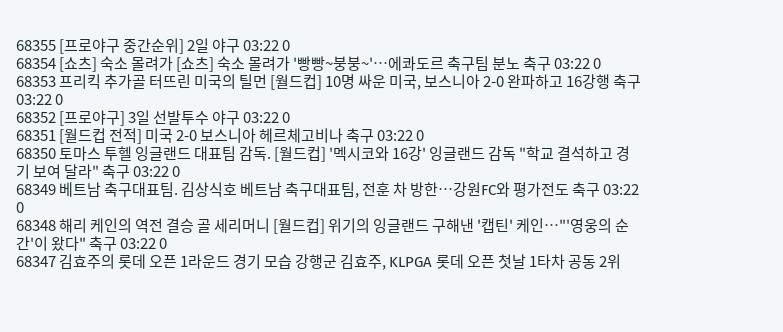68355 [프로야구 중간순위] 2일 야구 03:22 0
68354 [쇼츠] 숙소 몰려가 [쇼츠] 숙소 몰려가 '빵빵~붕붕~'…에콰도르 축구팀 분노 축구 03:22 0
68353 프리킥 추가골 터뜨린 미국의 틸먼 [월드컵] 10명 싸운 미국, 보스니아 2-0 완파하고 16강행 축구 03:22 0
68352 [프로야구] 3일 선발투수 야구 03:22 0
68351 [월드컵 전적] 미국 2-0 보스니아 헤르체고비나 축구 03:22 0
68350 토마스 투헬 잉글랜드 대표팀 감독. [월드컵] '멕시코와 16강' 잉글랜드 감독 "학교 결석하고 경기 보여 달라" 축구 03:22 0
68349 베트남 축구대표팀. 김상식호 베트남 축구대표팀, 전훈 차 방한…강원FC와 평가전도 축구 03:22 0
68348 해리 케인의 역전 결승 골 세리머니 [월드컵] 위기의 잉글랜드 구해낸 '캡틴' 케인…"'영웅의 순간'이 왔다" 축구 03:22 0
68347 김효주의 롯데 오픈 1라운드 경기 모습 강행군 김효주, KLPGA 롯데 오픈 첫날 1타차 공동 2위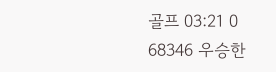골프 03:21 0
68346 우승한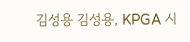김성용 김성용, KPGA 시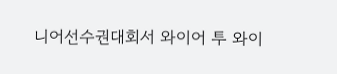니어선수권대회서 와이어 투 와이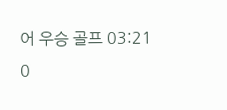어 우승 골프 03:21 0